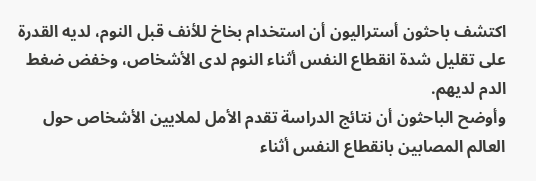اكتشف باحثون أستراليون أن استخدام بخاخ للأنف قبل النوم، لديه القدرة على تقليل شدة انقطاع النفس أثناء النوم لدى الأشخاص، وخفض ضغط الدم لديهم.
وأوضح الباحثون أن نتائج الدراسة تقدم الأمل لملايين الأشخاص حول العالم المصابين بانقطاع النفس أثناء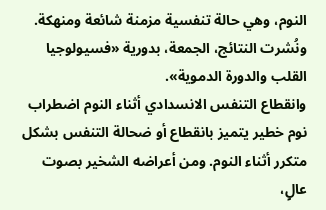النوم، وهي حالة تنفسية مزمنة شائعة ومنهكة. ونُشرت النتائج، الجمعة، بدورية «فسيولوجيا القلب والدورة الدموية».
وانقطاع التنفس الانسدادي أثناء النوم اضطراب نوم خطير يتميز بانقطاع أو ضحالة التنفس بشكل متكرر أثناء النوم. ومن أعراضه الشخير بصوت عالٍ،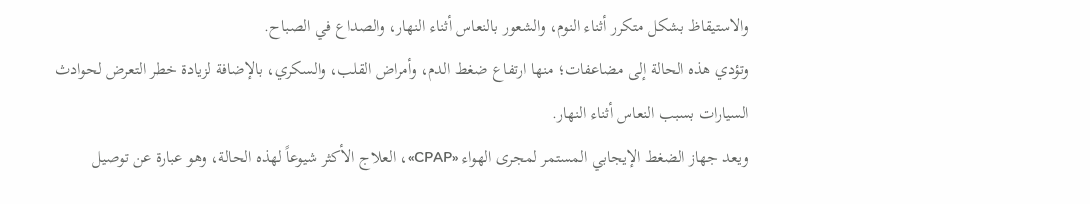والاستيقاظ بشكل متكرر أثناء النوم، والشعور بالنعاس أثناء النهار، والصداع في الصباح.
وتؤدي هذه الحالة إلى مضاعفات؛ منها ارتفاع ضغط الدم، وأمراض القلب، والسكري، بالإضافة لزيادة خطر التعرض لحوادث السيارات بسبب النعاس أثناء النهار.
ويعد جهاز الضغط الإيجابي المستمر لمجرى الهواء «CPAP»، العلاج الأكثر شيوعاً لهذه الحالة، وهو عبارة عن توصيل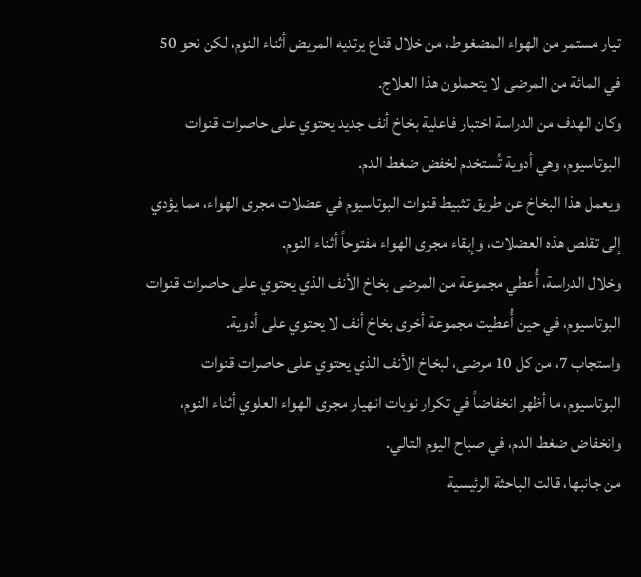تيار مستمر من الهواء المضغوط، من خلال قناع يرتديه المريض أثناء النوم، لكن نحو 50 في المائة من المرضى لا يتحملون هذا العلاج.
وكان الهدف من الدراسة اختبار فاعلية بخاخ أنف جديد يحتوي على حاصرات قنوات البوتاسيوم، وهي أدوية تُستخدم لخفض ضغط الدم.
ويعمل هذا البخاخ عن طريق تثبيط قنوات البوتاسيوم في عضلات مجرى الهواء، مما يؤدي إلى تقلص هذه العضلات، وإبقاء مجرى الهواء مفتوحاً أثناء النوم.
وخلال الدراسة، أُعطي مجموعة من المرضى بخاخ الأنف الذي يحتوي على حاصرات قنوات البوتاسيوم، في حين أُعطيت مجموعة أخرى بخاخ أنف لا يحتوي على أدوية.
واستجاب 7، من كل 10 مرضى، لبخاخ الأنف الذي يحتوي على حاصرات قنوات البوتاسيوم، ما أظهر انخفاضاً في تكرار نوبات انهيار مجرى الهواء العلوي أثناء النوم، وانخفاض ضغط الدم، في صباح اليوم التالي.
من جانبها، قالت الباحثة الرئيسية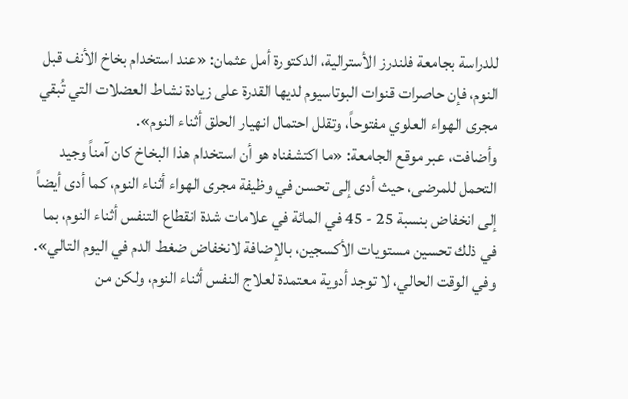للدراسة بجامعة فلندرز الأسترالية، الدكتورة أمل عثمان: «عند استخدام بخاخ الأنف قبل النوم، فإن حاصرات قنوات البوتاسيوم لديها القدرة على زيادة نشاط العضلات التي تُبقي مجرى الهواء العلوي مفتوحاً، وتقلل احتمال انهيار الحلق أثناء النوم».
وأضافت، عبر موقع الجامعة: «ما اكتشفناه هو أن استخدام هذا البخاخ كان آمناً وجيد التحمل للمرضى، حيث أدى إلى تحسن في وظيفة مجرى الهواء أثناء النوم، كما أدى أيضاً إلى انخفاض بنسبة 25 - 45 في المائة في علامات شدة انقطاع التنفس أثناء النوم، بما في ذلك تحسين مستويات الأكسجين، بالإضافة لانخفاض ضغط الدم في اليوم التالي».
وفي الوقت الحالي، لا توجد أدوية معتمدة لعلاج النفس أثناء النوم، ولكن من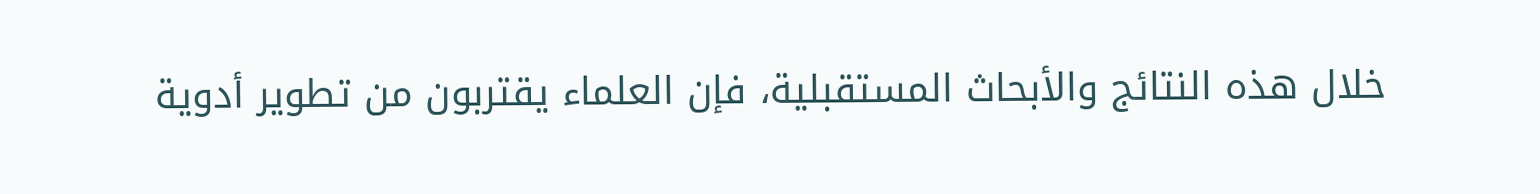خلال هذه النتائج والأبحاث المستقبلية، فإن العلماء يقتربون من تطوير أدوية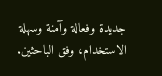جديدة وفعالة وآمنة وسهلة الاستخدام، وفق الباحثين.